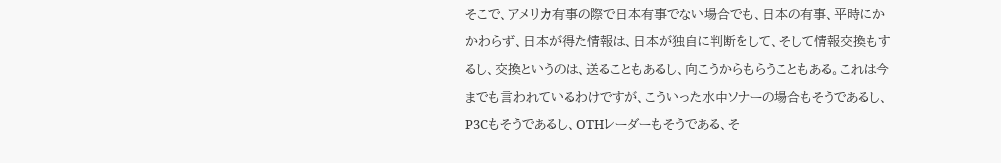そこで、アメリカ有事の際で日本有事でない場合でも、日本の有事、平時にかかわらず、日本が得た情報は、日本が独自に判断をして、そして情報交換もするし、交換というのは、送ることもあるし、向こうからもらうこともある。これは今までも言われているわけですが、こういった水中ソナーの場合もそうであるし、P3Cもそうであるし、OTHレーダーもそうである、そ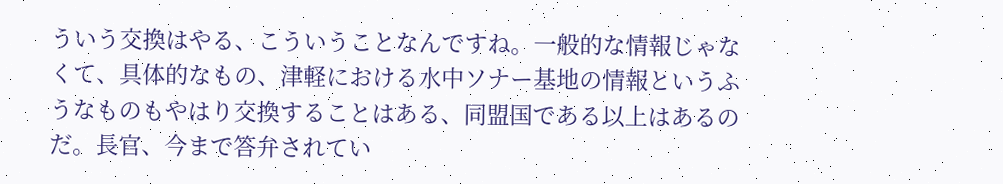ういう交換はやる、こういうことなんですね。一般的な情報じゃなくて、具体的なもの、津軽における水中ソナー基地の情報というふうなものもやはり交換することはある、同盟国である以上はあるのだ。長官、今まで答弁されてい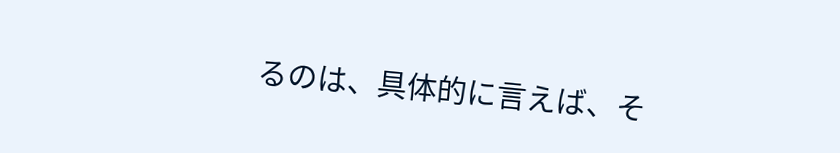るのは、具体的に言えば、そ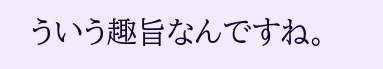ういう趣旨なんですね。